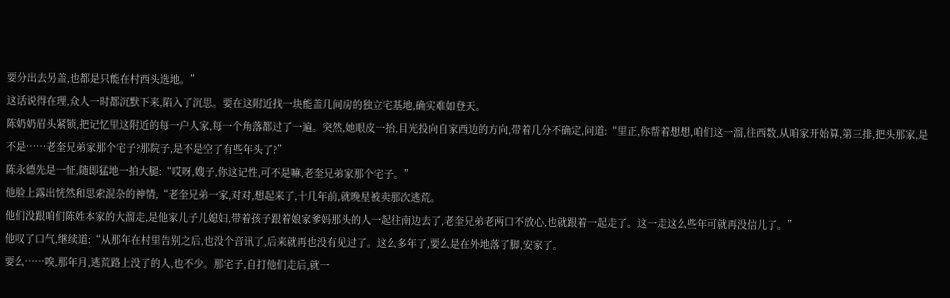要分出去另盖,也都是只能在村西头选地。”
这话说得在理,众人一时都沉默下来,陷入了沉思。要在这附近找一块能盖几间房的独立宅基地,确实难如登天。
陈奶奶眉头紧锁,把记忆里这附近的每一户人家,每一个角落都过了一遍。突然,她眼皮一抬,目光投向自家西边的方向,带着几分不确定,问道:“里正,你帮着想想,咱们这一溜,往西数,从咱家开始算,第三排,把头那家,是不是……老奎兄弟家那个宅子?那院子,是不是空了有些年头了?”
陈永德先是一怔,随即猛地一拍大腿:“哎呀,嫂子,你这记性,可不是嘛,老奎兄弟家那个宅子。”
他脸上露出恍然和思索混杂的神情,“老奎兄弟一家,对对,想起来了,十几年前,就晚星被卖那次逃荒。
他们没跟咱们陈姓本家的大溜走,是他家儿子儿媳妇,带着孩子跟着娘家爹妈那头的人一起往南边去了,老奎兄弟老两口不放心,也就跟着一起走了。这一走这么些年可就再没信儿了。”
他叹了口气,继续道:“从那年在村里告别之后,也没个音讯了,后来就再也没有见过了。这么多年了,要么是在外地落了脚,安家了。
要么……唉,那年月,逃荒路上没了的人,也不少。那宅子,自打他们走后,就一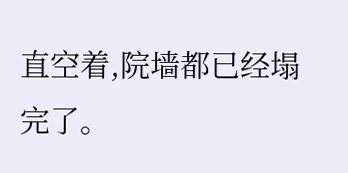直空着,院墙都已经塌完了。